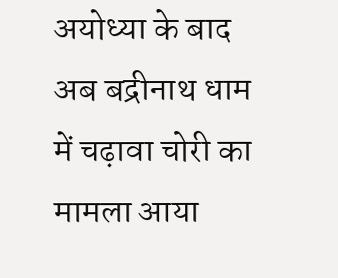अयोध्या के बाद अब बद्रीनाथ धाम में चढ़ावा चोरी का मामला आया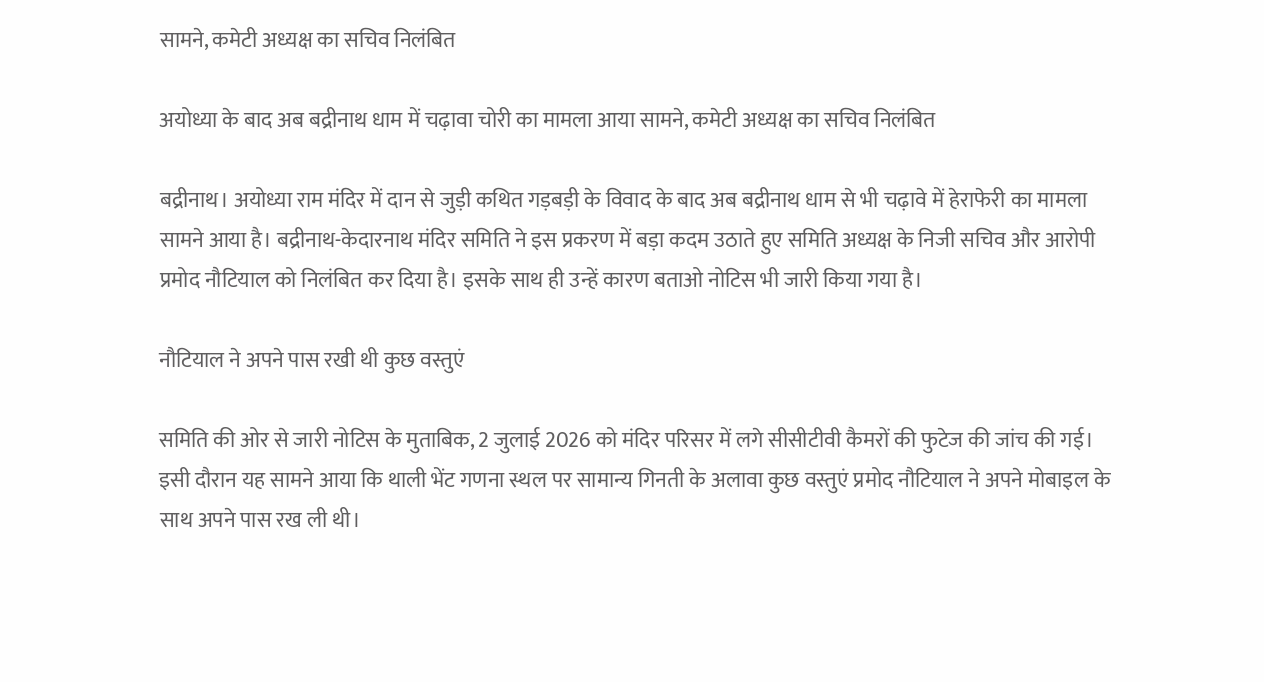सामने, कमेटी अध्यक्ष का सचिव निलंबित

अयोध्या के बाद अब बद्रीनाथ धाम में चढ़ावा चोरी का मामला आया सामने, कमेटी अध्यक्ष का सचिव निलंबित

बद्रीनाथ। अयोध्या राम मंदिर में दान से जुड़ी कथित गड़बड़ी के विवाद के बाद अब बद्रीनाथ धाम से भी चढ़ावे में हेराफेरी का मामला सामने आया है। बद्रीनाथ-केदारनाथ मंदिर समिति ने इस प्रकरण में बड़ा कदम उठाते हुए समिति अध्यक्ष के निजी सचिव और आरोपी प्रमोद नौटियाल को निलंबित कर दिया है। इसके साथ ही उन्हें कारण बताओ नोटिस भी जारी किया गया है।

नौटियाल ने अपने पास रखी थी कुछ वस्तुएं

समिति की ओर से जारी नोटिस के मुताबिक, 2 जुलाई 2026 को मंदिर परिसर में लगे सीसीटीवी कैमरों की फुटेज की जांच की गई। इसी दौरान यह सामने आया कि थाली भेंट गणना स्थल पर सामान्य गिनती के अलावा कुछ वस्तुएं प्रमोद नौटियाल ने अपने मोबाइल के साथ अपने पास रख ली थी।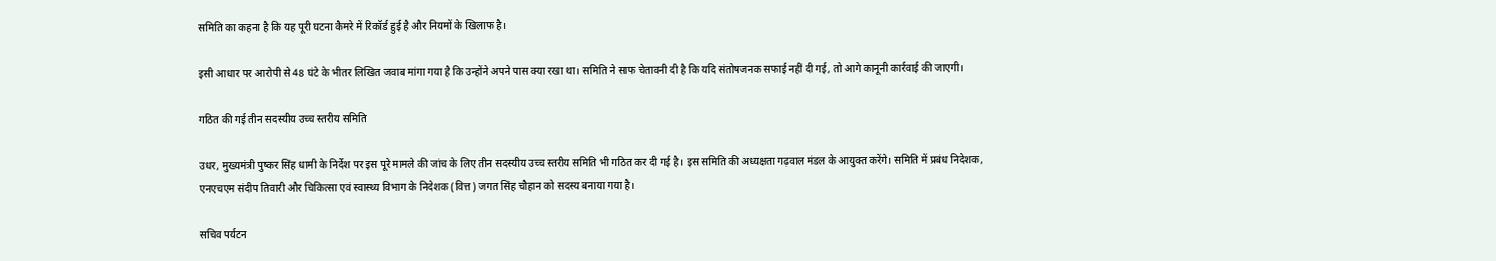समिति का कहना है कि यह पूरी घटना कैमरे में रिकॉर्ड हुई है और नियमों के खिलाफ है।

इसी आधार पर आरोपी से 48 घंटे के भीतर लिखित जवाब मांगा गया है कि उन्होंने अपने पास क्या रखा था। समिति ने साफ चेतावनी दी है कि यदि संतोषजनक सफाई नहीं दी गई, तो आगे कानूनी कार्रवाई की जाएगी।

गठित की गई तीन सदस्यीय उच्च स्तरीय समिति

उधर, मुख्यमंत्री पुष्कर सिंह धामी के निर्देश पर इस पूरे मामले की जांच के लिए तीन सदस्यीय उच्च स्तरीय समिति भी गठित कर दी गई है। इस समिति की अध्यक्षता गढ़वाल मंडल के आयुक्त करेंगे। समिति में प्रबंध निदेशक, एनएचएम संदीप तिवारी और चिकित्सा एवं स्वास्थ्य विभाग के निदेशक (वित्त) जगत सिंह चौहान को सदस्य बनाया गया है।

सचिव पर्यटन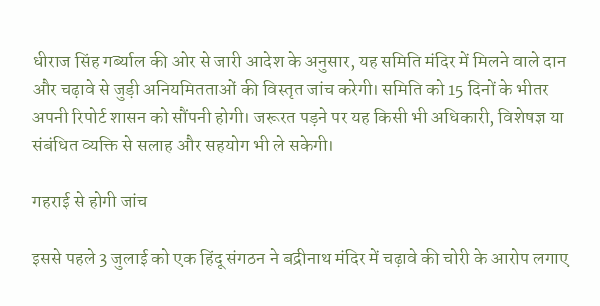धीराज सिंह गर्ब्याल की ओर से जारी आदेश के अनुसार, यह समिति मंदिर में मिलने वाले दान और चढ़ावे से जुड़ी अनियमितताओं की विस्तृत जांच करेगी। समिति को 15 दिनों के भीतर अपनी रिपोर्ट शासन को सौंपनी होगी। जरूरत पड़ने पर यह किसी भी अधिकारी, विशेषज्ञ या संबंधित व्यक्ति से सलाह और सहयोग भी ले सकेगी।

गहराई से होगी जांच

इससे पहले 3 जुलाई को एक हिंदू संगठन ने बद्रीनाथ मंदिर में चढ़ावे की चोरी के आरोप लगाए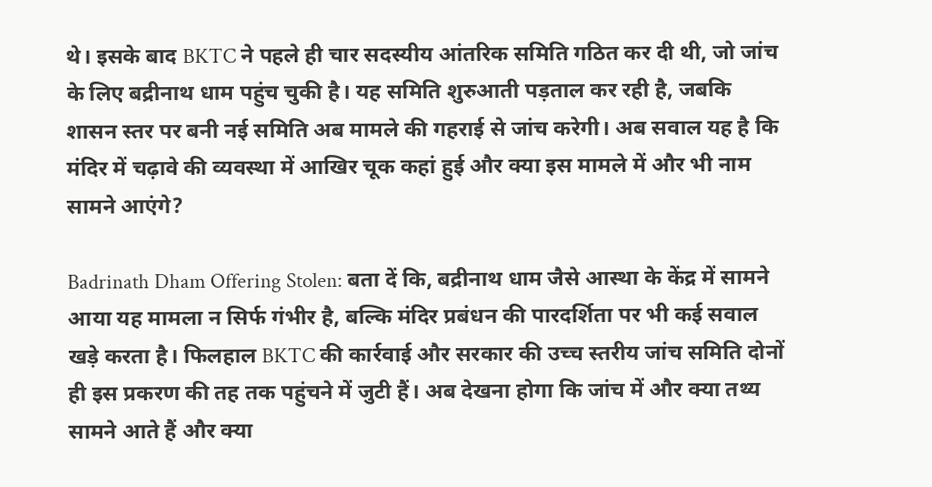थे। इसके बाद BKTC ने पहले ही चार सदस्यीय आंतरिक समिति गठित कर दी थी, जो जांच के लिए बद्रीनाथ धाम पहुंच चुकी है। यह समिति शुरुआती पड़ताल कर रही है, जबकि शासन स्तर पर बनी नई समिति अब मामले की गहराई से जांच करेगी। अब सवाल यह है कि मंदिर में चढ़ावे की व्यवस्था में आखिर चूक कहां हुई और क्या इस मामले में और भी नाम सामने आएंगे?

Badrinath Dham Offering Stolen: बता दें कि, बद्रीनाथ धाम जैसे आस्था के केंद्र में सामने आया यह मामला न सिर्फ गंभीर है, बल्कि मंदिर प्रबंधन की पारदर्शिता पर भी कई सवाल खड़े करता है। फिलहाल BKTC की कार्रवाई और सरकार की उच्च स्तरीय जांच समिति दोनों ही इस प्रकरण की तह तक पहुंचने में जुटी हैं। अब देखना होगा कि जांच में और क्या तथ्य सामने आते हैं और क्या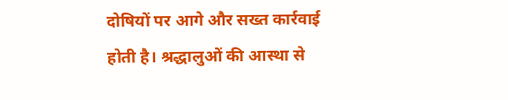दोषियों पर आगे और सख्त कार्रवाई होती है। श्रद्धालुओं की आस्था से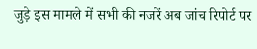जुड़े इस मामले में सभी की नजरें अब जांच रिपोर्ट पर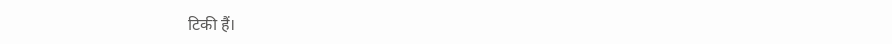टिकी हैं।